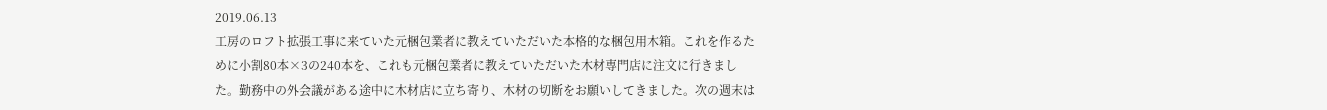2019.06.13
工房のロフト拡張工事に来ていた元梱包業者に教えていただいた本格的な梱包用木箱。これを作るために小割80本×3の240本を、これも元梱包業者に教えていただいた木材専門店に注文に行きました。勤務中の外会議がある途中に木材店に立ち寄り、木材の切断をお願いしてきました。次の週末は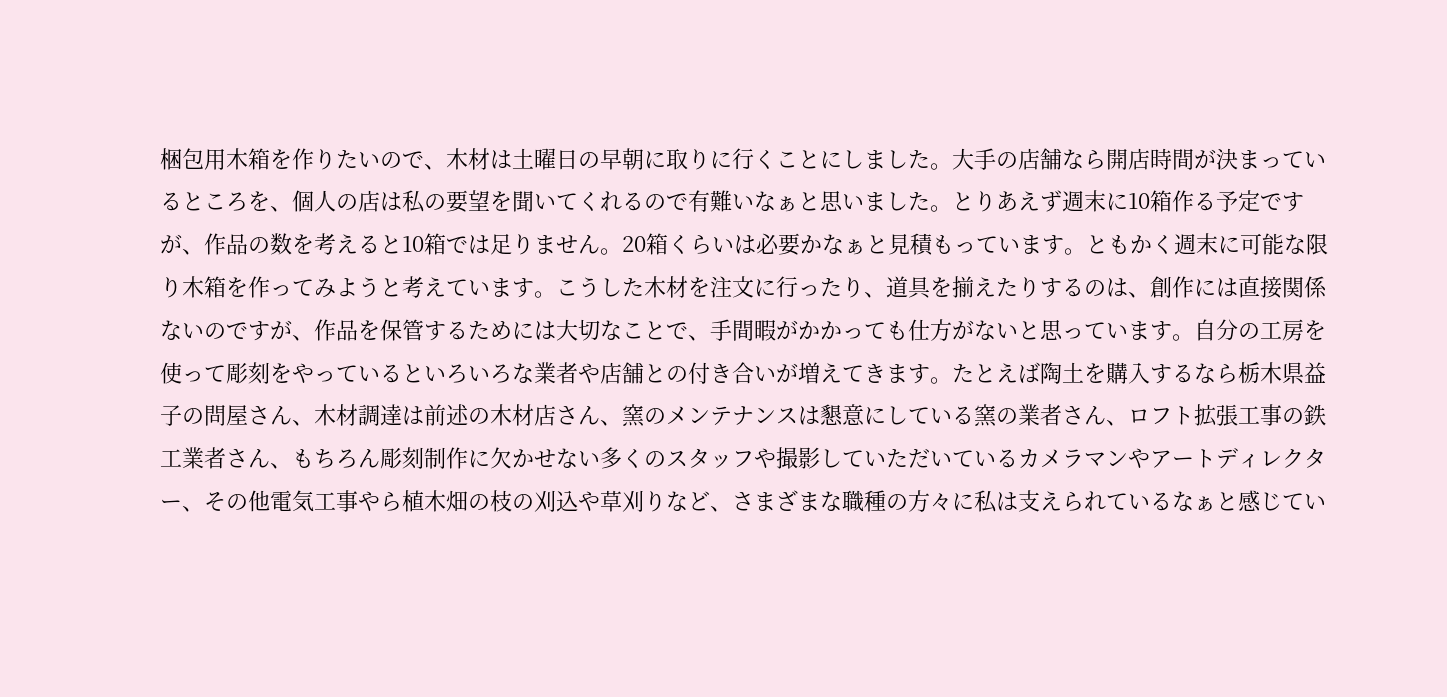梱包用木箱を作りたいので、木材は土曜日の早朝に取りに行くことにしました。大手の店舗なら開店時間が決まっているところを、個人の店は私の要望を聞いてくれるので有難いなぁと思いました。とりあえず週末に10箱作る予定ですが、作品の数を考えると10箱では足りません。20箱くらいは必要かなぁと見積もっています。ともかく週末に可能な限り木箱を作ってみようと考えています。こうした木材を注文に行ったり、道具を揃えたりするのは、創作には直接関係ないのですが、作品を保管するためには大切なことで、手間暇がかかっても仕方がないと思っています。自分の工房を使って彫刻をやっているといろいろな業者や店舗との付き合いが増えてきます。たとえば陶土を購入するなら栃木県益子の問屋さん、木材調達は前述の木材店さん、窯のメンテナンスは懇意にしている窯の業者さん、ロフト拡張工事の鉄工業者さん、もちろん彫刻制作に欠かせない多くのスタッフや撮影していただいているカメラマンやアートディレクター、その他電気工事やら植木畑の枝の刈込や草刈りなど、さまざまな職種の方々に私は支えられているなぁと感じてい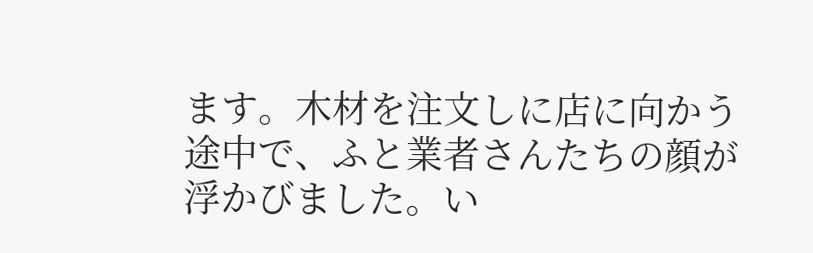ます。木材を注文しに店に向かう途中で、ふと業者さんたちの顔が浮かびました。い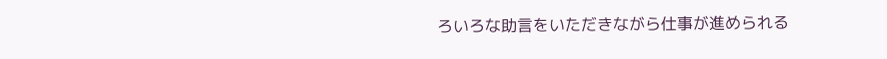ろいろな助言をいただきながら仕事が進められる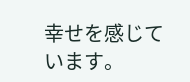幸せを感じています。